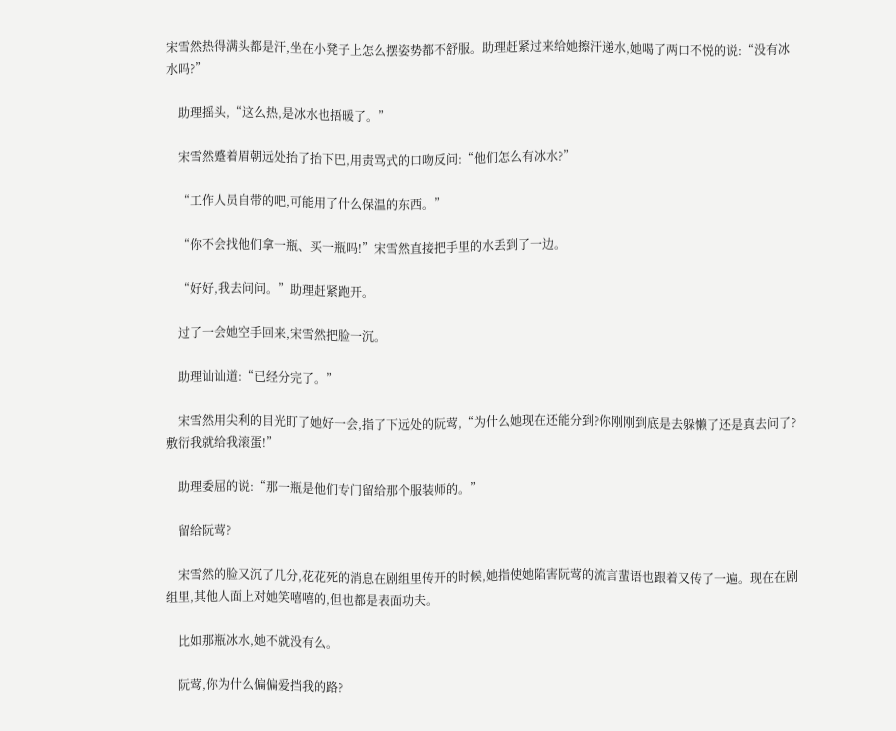宋雪然热得满头都是汗,坐在小凳子上怎么摆姿势都不舒服。助理赶紧过来给她擦汗递水,她喝了两口不悦的说:“没有冰水吗?”

    助理摇头,“这么热,是冰水也捂暖了。”

    宋雪然蹙着眉朝远处抬了抬下巴,用责骂式的口吻反问:“他们怎么有冰水?”

    “工作人员自带的吧,可能用了什么保温的东西。”

    “你不会找他们拿一瓶、买一瓶吗!”宋雪然直接把手里的水丢到了一边。

    “好好,我去问问。”助理赶紧跑开。

    过了一会她空手回来,宋雪然把脸一沉。

    助理讪讪道:“已经分完了。”

    宋雪然用尖利的目光盯了她好一会,指了下远处的阮莺,“为什么她现在还能分到?你刚刚到底是去躲懒了还是真去问了?敷衍我就给我滚蛋!”

    助理委屈的说:“那一瓶是他们专门留给那个服装师的。”

    留给阮莺?

    宋雪然的脸又沉了几分,花花死的消息在剧组里传开的时候,她指使她陷害阮莺的流言蜚语也跟着又传了一遍。现在在剧组里,其他人面上对她笑嘻嘻的,但也都是表面功夫。

    比如那瓶冰水,她不就没有么。

    阮莺,你为什么偏偏爱挡我的路?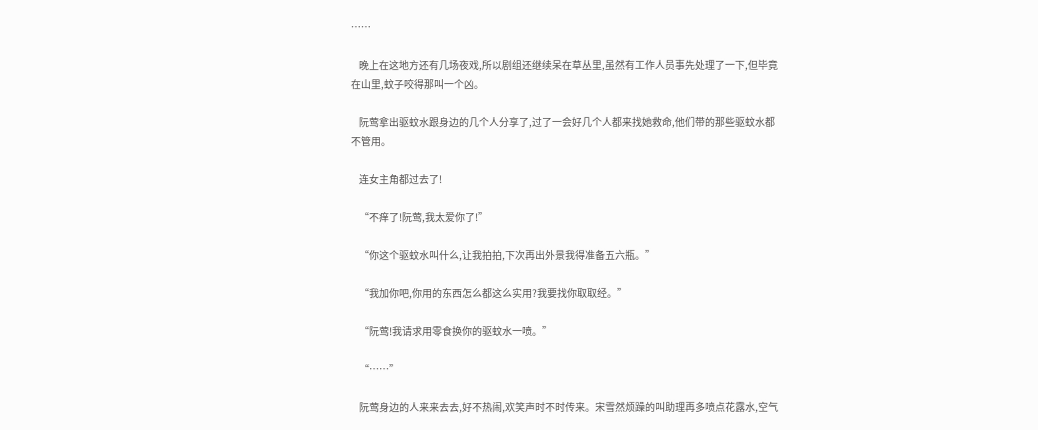……

    晚上在这地方还有几场夜戏,所以剧组还继续呆在草丛里,虽然有工作人员事先处理了一下,但毕竟在山里,蚊子咬得那叫一个凶。

    阮莺拿出驱蚊水跟身边的几个人分享了,过了一会好几个人都来找她救命,他们带的那些驱蚊水都不管用。

    连女主角都过去了!

    “不痒了!阮莺,我太爱你了!”

    “你这个驱蚊水叫什么,让我拍拍,下次再出外景我得准备五六瓶。”

    “我加你吧,你用的东西怎么都这么实用?我要找你取取经。”

    “阮莺!我请求用零食换你的驱蚊水一喷。”

    “……”

    阮莺身边的人来来去去,好不热闹,欢笑声时不时传来。宋雪然烦躁的叫助理再多喷点花露水,空气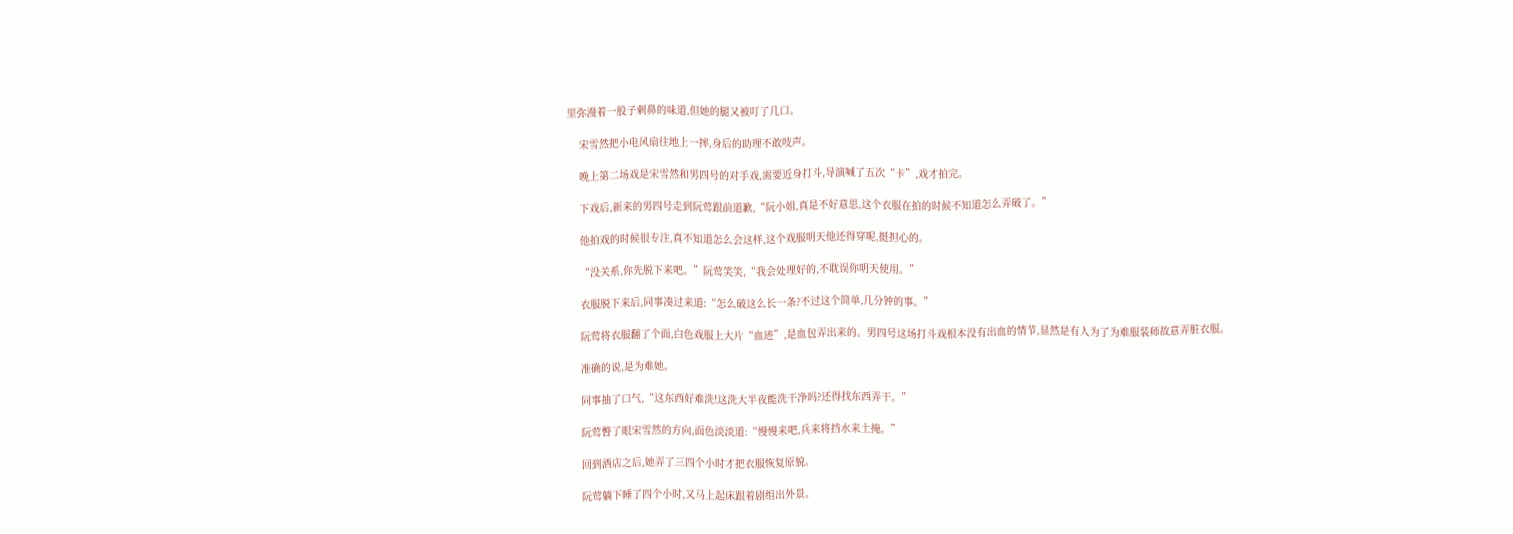里弥漫着一股子刺鼻的味道,但她的腿又被叮了几口。

    宋雪然把小电风扇往地上一摔,身后的助理不敢吱声。

    晚上第二场戏是宋雪然和男四号的对手戏,需要近身打斗,导演喊了五次“卡”,戏才拍完。

    下戏后,新来的男四号走到阮莺跟前道歉,“阮小姐,真是不好意思,这个衣服在拍的时候不知道怎么弄破了。”

    他拍戏的时候很专注,真不知道怎么会这样,这个戏服明天他还得穿呢,挺担心的。

    “没关系,你先脱下来吧。”阮莺笑笑,“我会处理好的,不耽误你明天使用。”

    衣服脱下来后,同事凑过来道:“怎么破这么长一条?不过这个简单,几分钟的事。”

    阮莺将衣服翻了个面,白色戏服上大片“血迹”,是血包弄出来的。男四号这场打斗戏根本没有出血的情节,显然是有人为了为难服装师故意弄脏衣服。

    准确的说,是为难她。

    同事抽了口气,“这东西好难洗!这洗大半夜能洗干净吗?还得找东西弄干。”

    阮莺瞥了眼宋雪然的方向,面色淡淡道:“慢慢来吧,兵来将挡水来土掩。”

    回到酒店之后,她弄了三四个小时才把衣服恢复原貌。

    阮莺躺下睡了四个小时,又马上起床跟着剧组出外景。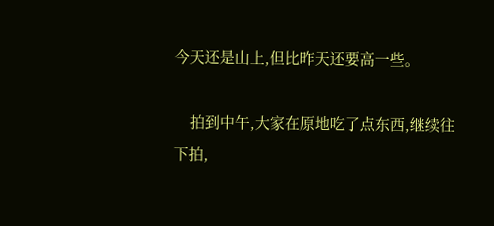今天还是山上,但比昨天还要高一些。

    拍到中午,大家在原地吃了点东西,继续往下拍,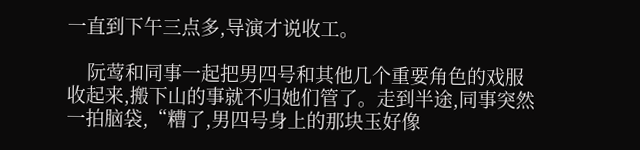一直到下午三点多,导演才说收工。

    阮莺和同事一起把男四号和其他几个重要角色的戏服收起来,搬下山的事就不归她们管了。走到半途,同事突然一拍脑袋,“糟了,男四号身上的那块玉好像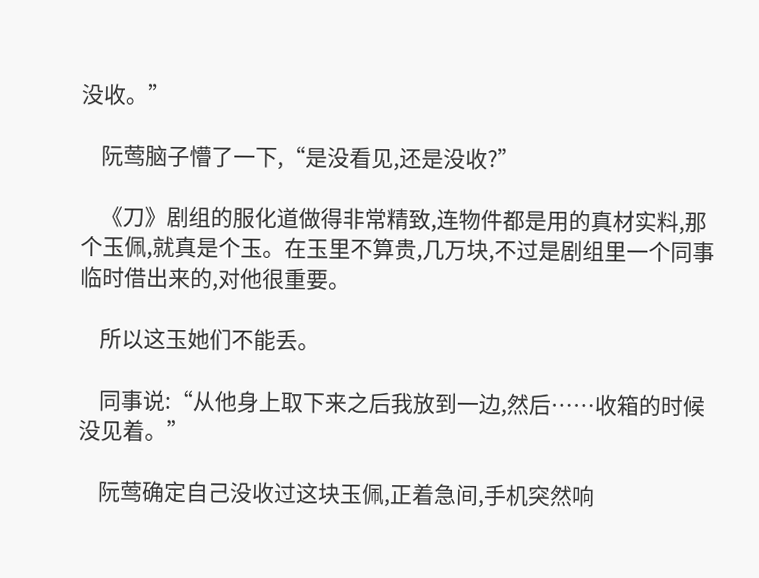没收。”

    阮莺脑子懵了一下,“是没看见,还是没收?”

    《刀》剧组的服化道做得非常精致,连物件都是用的真材实料,那个玉佩,就真是个玉。在玉里不算贵,几万块,不过是剧组里一个同事临时借出来的,对他很重要。

    所以这玉她们不能丢。

    同事说:“从他身上取下来之后我放到一边,然后……收箱的时候没见着。”

    阮莺确定自己没收过这块玉佩,正着急间,手机突然响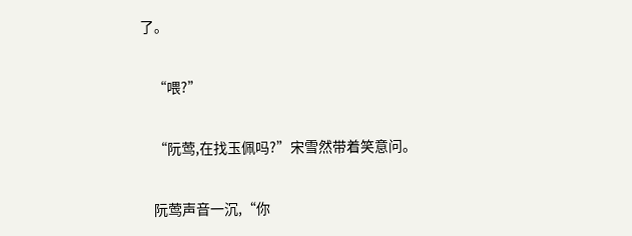了。

    “喂?”

    “阮莺,在找玉佩吗?”宋雪然带着笑意问。

    阮莺声音一沉,“你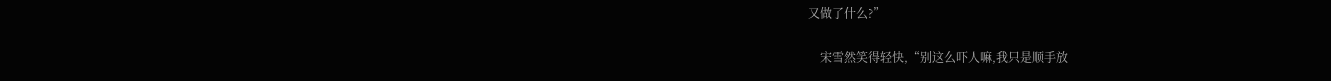又做了什么?”

    宋雪然笑得轻快,“别这么吓人嘛,我只是顺手放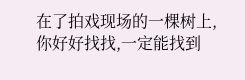在了拍戏现场的一棵树上,你好好找找,一定能找到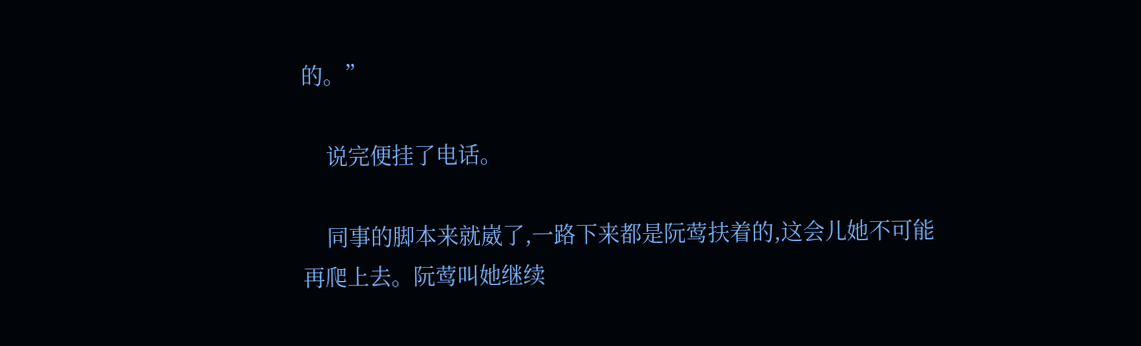的。”

    说完便挂了电话。

    同事的脚本来就崴了,一路下来都是阮莺扶着的,这会儿她不可能再爬上去。阮莺叫她继续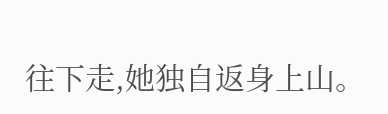往下走,她独自返身上山。